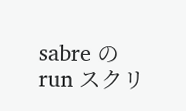sabre の run スクリ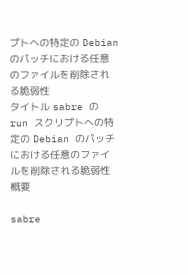プトへの特定の Debian のパッチにおける任意のファイルを削除される脆弱性
タイトル sabre の run スクリプトへの特定の Debian のパッチにおける任意のファイルを削除される脆弱性
概要

sabre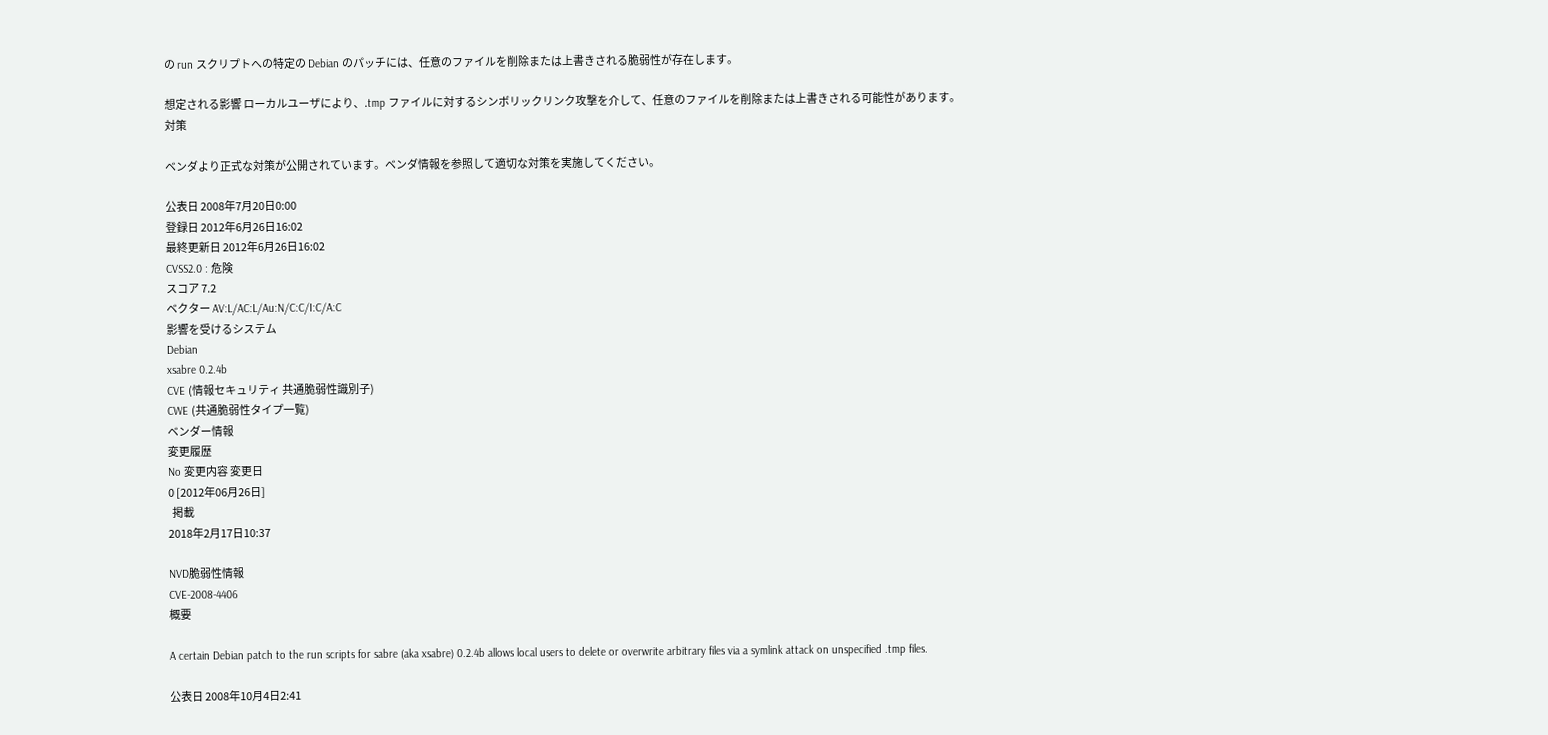の run スクリプトへの特定の Debian のパッチには、任意のファイルを削除または上書きされる脆弱性が存在します。

想定される影響 ローカルユーザにより、.tmp ファイルに対するシンボリックリンク攻撃を介して、任意のファイルを削除または上書きされる可能性があります。
対策

ベンダより正式な対策が公開されています。ベンダ情報を参照して適切な対策を実施してください。

公表日 2008年7月20日0:00
登録日 2012年6月26日16:02
最終更新日 2012年6月26日16:02
CVSS2.0 : 危険
スコア 7.2
ベクター AV:L/AC:L/Au:N/C:C/I:C/A:C
影響を受けるシステム
Debian
xsabre 0.2.4b
CVE (情報セキュリティ 共通脆弱性識別子)
CWE (共通脆弱性タイプ一覧)
ベンダー情報
変更履歴
No 変更内容 変更日
0 [2012年06月26日]
  掲載
2018年2月17日10:37

NVD脆弱性情報
CVE-2008-4406
概要

A certain Debian patch to the run scripts for sabre (aka xsabre) 0.2.4b allows local users to delete or overwrite arbitrary files via a symlink attack on unspecified .tmp files.

公表日 2008年10月4日2:41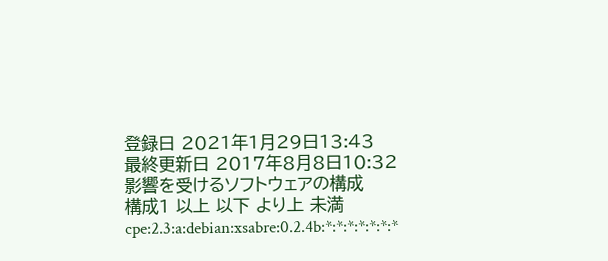登録日 2021年1月29日13:43
最終更新日 2017年8月8日10:32
影響を受けるソフトウェアの構成
構成1 以上 以下 より上 未満
cpe:2.3:a:debian:xsabre:0.2.4b:*:*:*:*:*:*:*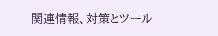関連情報、対策とツール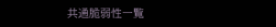共通脆弱性一覧